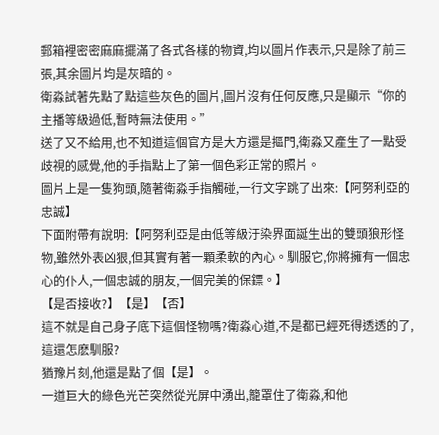郵箱裡密密麻麻擺滿了各式各樣的物資,均以圖片作表示,只是除了前三張,其余圖片均是灰暗的。
衛淼試著先點了點這些灰色的圖片,圖片沒有任何反應,只是顯示“你的主播等級過低,暫時無法使用。”
送了又不給用,也不知道這個官方是大方還是摳門,衛淼又產生了一點受歧視的感覺,他的手指點上了第一個色彩正常的照片。
圖片上是一隻狗頭,隨著衛淼手指觸碰,一行文字跳了出來:【阿努利亞的忠誠】
下面附帶有說明:【阿努利亞是由低等級汙染界面誕生出的雙頭狼形怪物,雖然外表凶狠,但其實有著一顆柔軟的內心。馴服它,你將擁有一個忠心的仆人,一個忠誠的朋友,一個完美的保鏢。】
【是否接收?】【是】【否】
這不就是自己身子底下這個怪物嗎?衛淼心道,不是都已經死得透透的了,這還怎麽馴服?
猶豫片刻,他還是點了個【是】。
一道巨大的綠色光芒突然從光屏中湧出,籠罩住了衛淼,和他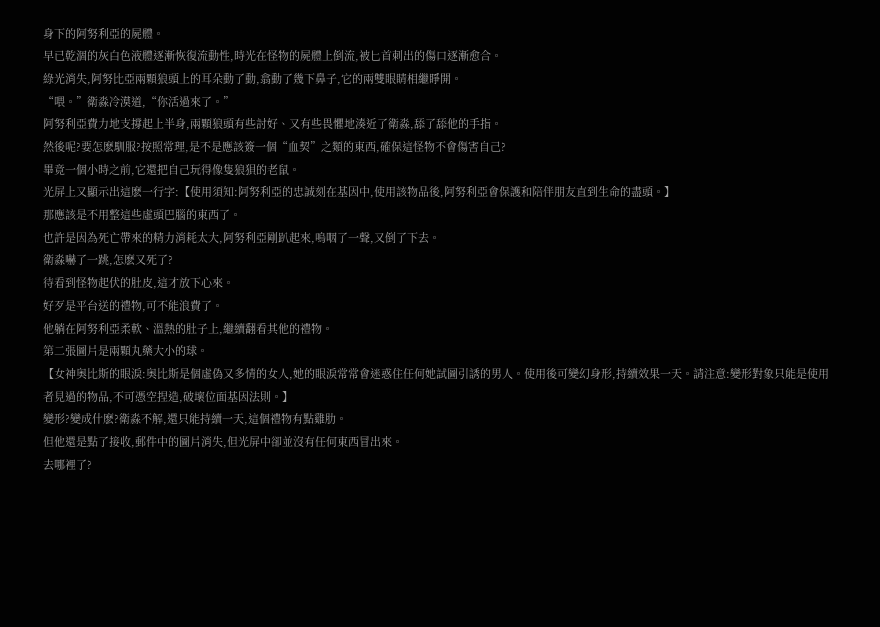身下的阿努利亞的屍體。
早已乾涸的灰白色液體逐漸恢復流動性,時光在怪物的屍體上倒流,被匕首刺出的傷口逐漸愈合。
綠光消失,阿努比亞兩顆狼頭上的耳朵動了動,翕動了幾下鼻子,它的兩雙眼睛相繼睜開。
“喂。”衛淼冷漠道,“你活過來了。”
阿努利亞費力地支撐起上半身,兩顆狼頭有些討好、又有些畏懼地湊近了衛淼,舔了舔他的手指。
然後呢?要怎麽馴服?按照常理,是不是應該簽一個“血契”之類的東西,確保這怪物不會傷害自己?
畢竟一個小時之前,它還把自己玩得像隻狼狽的老鼠。
光屏上又顯示出這麽一行字:【使用須知:阿努利亞的忠誠刻在基因中,使用該物品後,阿努利亞會保護和陪伴朋友直到生命的盡頭。】
那應該是不用整這些虛頭巴腦的東西了。
也許是因為死亡帶來的精力消耗太大,阿努利亞剛趴起來,嗚咽了一聲,又倒了下去。
衛淼嚇了一跳,怎麽又死了?
待看到怪物起伏的肚皮,這才放下心來。
好歹是平台送的禮物,可不能浪費了。
他躺在阿努利亞柔軟、溫熱的肚子上,繼續翻看其他的禮物。
第二張圖片是兩顆丸藥大小的球。
【女神奧比斯的眼淚:奧比斯是個虛偽又多情的女人,她的眼淚常常會迷惑住任何她試圖引誘的男人。使用後可變幻身形,持續效果一天。請注意:變形對象只能是使用者見過的物品,不可憑空捏造,破壞位面基因法則。】
變形?變成什麽?衛淼不解,還只能持續一天,這個禮物有點雞肋。
但他還是點了接收,郵件中的圖片消失,但光屏中卻並沒有任何東西冒出來。
去哪裡了?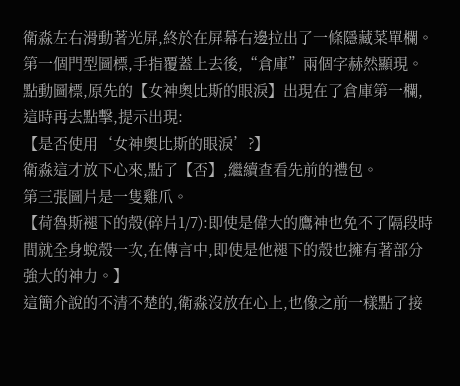衛淼左右滑動著光屏,終於在屏幕右邊拉出了一條隱藏菜單欄。
第一個門型圖標,手指覆蓋上去後,“倉庫”兩個字赫然顯現。
點動圖標,原先的【女神奧比斯的眼淚】出現在了倉庫第一欄,這時再去點擊,提示出現:
【是否使用‘女神奧比斯的眼淚’?】
衛淼這才放下心來,點了【否】,繼續查看先前的禮包。
第三張圖片是一隻雞爪。
【荷魯斯褪下的殼(碎片1/7):即使是偉大的鷹神也免不了隔段時間就全身蛻殼一次,在傳言中,即使是他褪下的殼也擁有著部分強大的神力。】
這簡介說的不清不楚的,衛淼沒放在心上,也像之前一樣點了接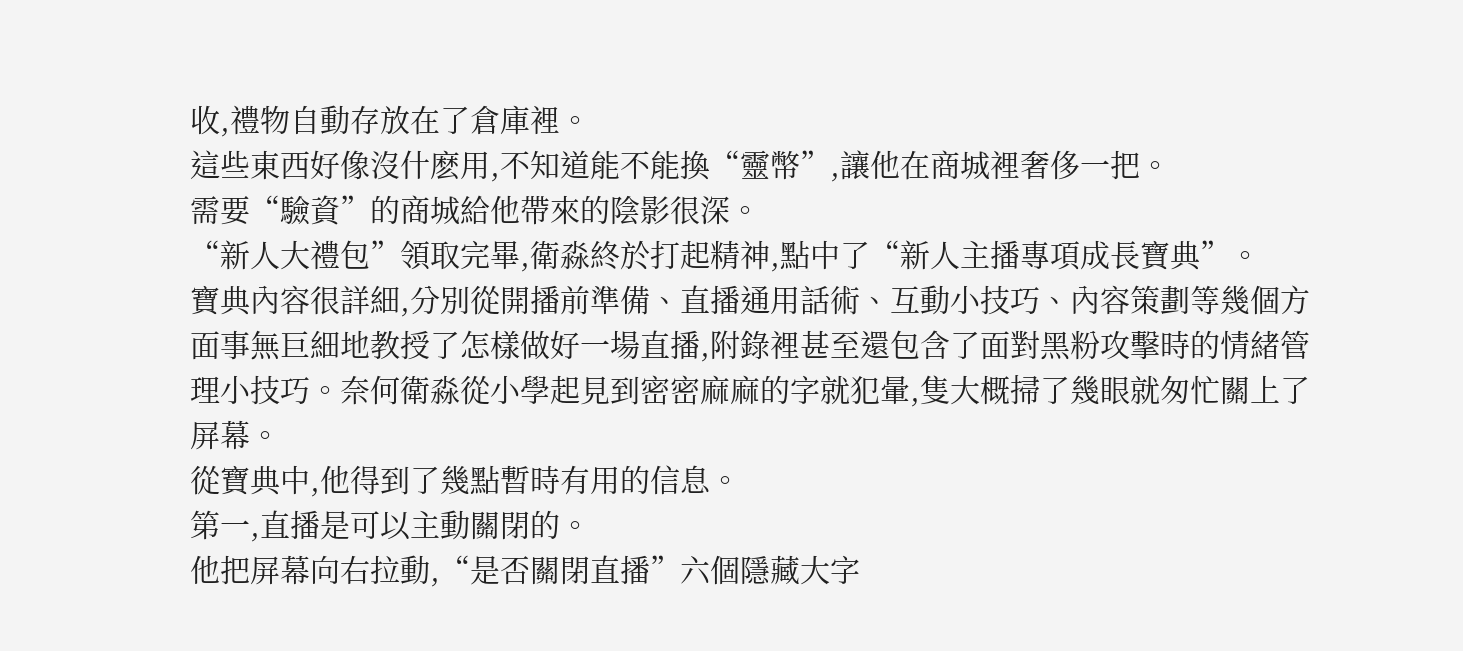收,禮物自動存放在了倉庫裡。
這些東西好像沒什麽用,不知道能不能換“靈幣”,讓他在商城裡奢侈一把。
需要“驗資”的商城給他帶來的陰影很深。
“新人大禮包”領取完畢,衛淼終於打起精神,點中了“新人主播專項成長寶典”。
寶典內容很詳細,分別從開播前準備、直播通用話術、互動小技巧、內容策劃等幾個方面事無巨細地教授了怎樣做好一場直播,附錄裡甚至還包含了面對黑粉攻擊時的情緒管理小技巧。奈何衛淼從小學起見到密密麻麻的字就犯暈,隻大概掃了幾眼就匆忙關上了屏幕。
從寶典中,他得到了幾點暫時有用的信息。
第一,直播是可以主動關閉的。
他把屏幕向右拉動,“是否關閉直播”六個隱藏大字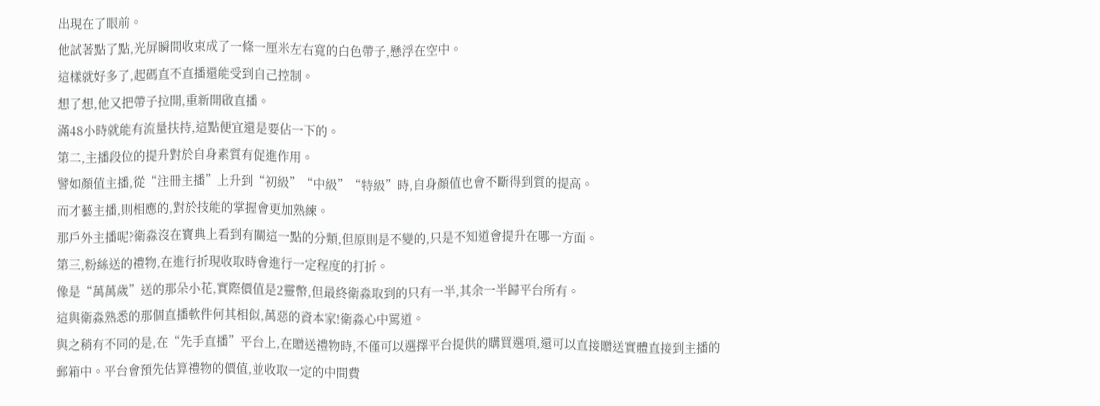出現在了眼前。
他試著點了點,光屏瞬間收束成了一條一厘米左右寬的白色帶子,懸浮在空中。
這樣就好多了,起碼直不直播還能受到自己控制。
想了想,他又把帶子拉開,重新開啟直播。
滿48小時就能有流量扶持,這點便宜還是要佔一下的。
第二,主播段位的提升對於自身素質有促進作用。
譬如顏值主播,從“注冊主播”上升到“初級”“中級”“特級”時,自身顏值也會不斷得到質的提高。
而才藝主播,則相應的,對於技能的掌握會更加熟練。
那戶外主播呢?衛淼沒在寶典上看到有關這一點的分類,但原則是不變的,只是不知道會提升在哪一方面。
第三,粉絲送的禮物,在進行折現收取時會進行一定程度的打折。
像是“萬萬歲”送的那朵小花,實際價值是2靈幣,但最終衛淼取到的只有一半,其余一半歸平台所有。
這與衛淼熟悉的那個直播軟件何其相似,萬惡的資本家!衛淼心中罵道。
與之稍有不同的是,在“先手直播”平台上,在贈送禮物時,不僅可以選擇平台提供的購買選項,還可以直接贈送實體直接到主播的郵箱中。平台會預先估算禮物的價值,並收取一定的中間費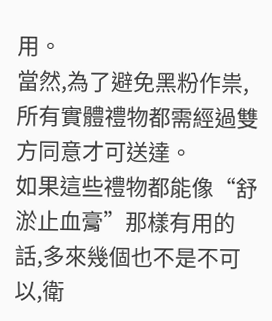用。
當然,為了避免黑粉作祟,所有實體禮物都需經過雙方同意才可送達。
如果這些禮物都能像“舒淤止血膏”那樣有用的話,多來幾個也不是不可以,衛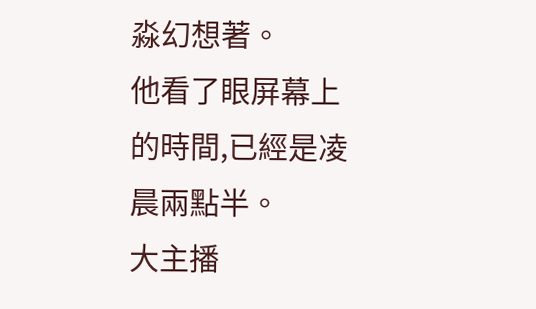淼幻想著。
他看了眼屏幕上的時間,已經是凌晨兩點半。
大主播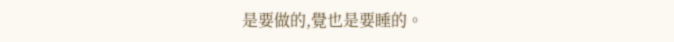是要做的,覺也是要睡的。